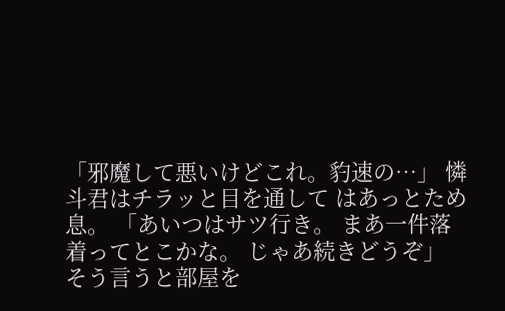「邪魔して悪いけどこれ。豹速の…」 憐斗君はチラッと目を通して はあっとため息。 「あいつはサツ行き。 まあ一件落着ってとこかな。 じゃあ続きどうぞ」 そう言うと部屋を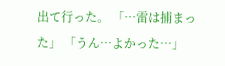出て行った。 「…雷は捕まった」 「うん…よかった…」